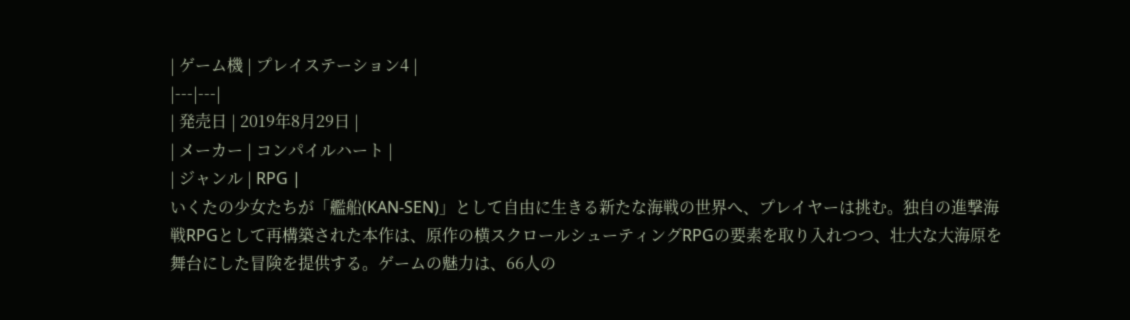| ゲーム機 | プレイステーション4 |
|---|---|
| 発売日 | 2019年8月29日 |
| メーカー | コンパイルハート |
| ジャンル | RPG |
いくたの少女たちが「艦船(KAN-SEN)」として自由に生きる新たな海戦の世界へ、プレイヤーは挑む。独自の進撃海戦RPGとして再構築された本作は、原作の横スクロールシューティングRPGの要素を取り入れつつ、壮大な大海原を舞台にした冒険を提供する。ゲームの魅力は、66人の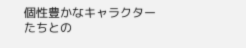個性豊かなキャラクターたちとの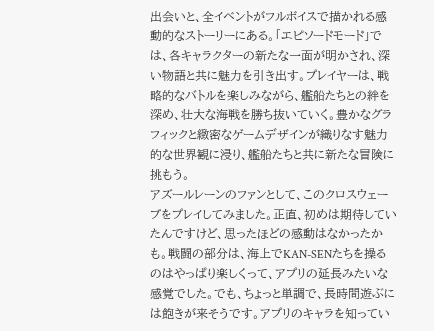出会いと、全イベントがフルボイスで描かれる感動的なストーリーにある。「エピソードモード」では、各キャラクターの新たな一面が明かされ、深い物語と共に魅力を引き出す。プレイヤーは、戦略的なバトルを楽しみながら、艦船たちとの絆を深め、壮大な海戦を勝ち抜いていく。豊かなグラフィックと緻密なゲームデザインが織りなす魅力的な世界観に浸り、艦船たちと共に新たな冒険に挑もう。
アズールレーンのファンとして、このクロスウェーブをプレイしてみました。正直、初めは期待していたんですけど、思ったほどの感動はなかったかも。戦闘の部分は、海上でKAN-SENたちを操るのはやっぱり楽しくって、アプリの延長みたいな感覚でした。でも、ちょっと単調で、長時間遊ぶには飽きが来そうです。アプリのキャラを知ってい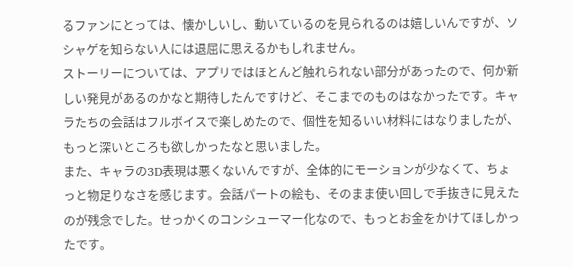るファンにとっては、懐かしいし、動いているのを見られるのは嬉しいんですが、ソシャゲを知らない人には退屈に思えるかもしれません。
ストーリーについては、アプリではほとんど触れられない部分があったので、何か新しい発見があるのかなと期待したんですけど、そこまでのものはなかったです。キャラたちの会話はフルボイスで楽しめたので、個性を知るいい材料にはなりましたが、もっと深いところも欲しかったなと思いました。
また、キャラの3D表現は悪くないんですが、全体的にモーションが少なくて、ちょっと物足りなさを感じます。会話パートの絵も、そのまま使い回しで手抜きに見えたのが残念でした。せっかくのコンシューマー化なので、もっとお金をかけてほしかったです。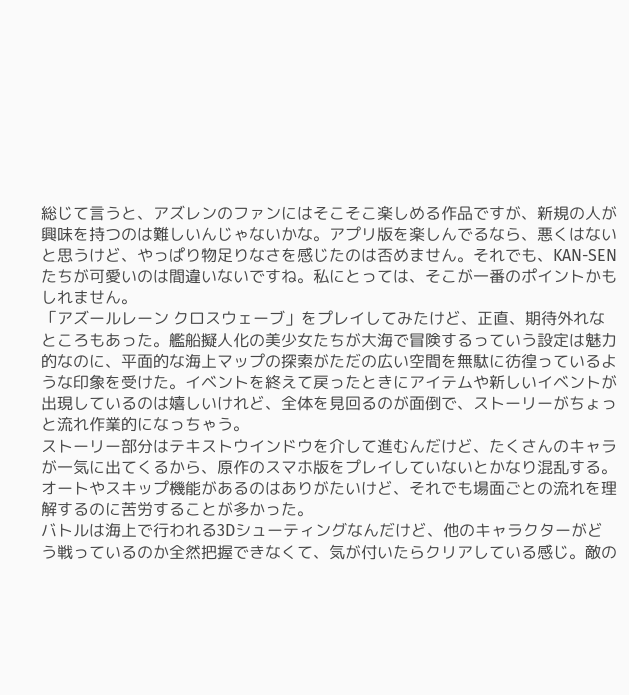総じて言うと、アズレンのファンにはそこそこ楽しめる作品ですが、新規の人が興味を持つのは難しいんじゃないかな。アプリ版を楽しんでるなら、悪くはないと思うけど、やっぱり物足りなさを感じたのは否めません。それでも、KAN-SENたちが可愛いのは間違いないですね。私にとっては、そこが一番のポイントかもしれません。
「アズールレーン クロスウェーブ」をプレイしてみたけど、正直、期待外れなところもあった。艦船擬人化の美少女たちが大海で冒険するっていう設定は魅力的なのに、平面的な海上マップの探索がただの広い空間を無駄に彷徨っているような印象を受けた。イベントを終えて戻ったときにアイテムや新しいイベントが出現しているのは嬉しいけれど、全体を見回るのが面倒で、ストーリーがちょっと流れ作業的になっちゃう。
ストーリー部分はテキストウインドウを介して進むんだけど、たくさんのキャラが一気に出てくるから、原作のスマホ版をプレイしていないとかなり混乱する。オートやスキップ機能があるのはありがたいけど、それでも場面ごとの流れを理解するのに苦労することが多かった。
バトルは海上で行われる3Dシューティングなんだけど、他のキャラクターがどう戦っているのか全然把握できなくて、気が付いたらクリアしている感じ。敵の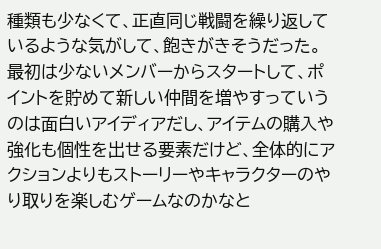種類も少なくて、正直同じ戦闘を繰り返しているような気がして、飽きがきそうだった。
最初は少ないメンバーからスタートして、ポイントを貯めて新しい仲間を増やすっていうのは面白いアイディアだし、アイテムの購入や強化も個性を出せる要素だけど、全体的にアクションよりもストーリーやキャラクターのやり取りを楽しむゲームなのかなと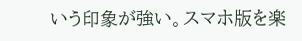いう印象が強い。スマホ版を楽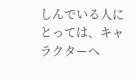しんでいる人にとっては、キャラクターへ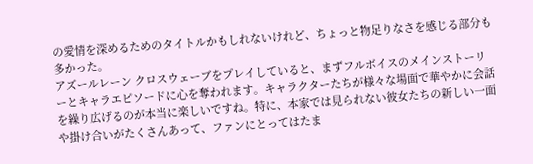の愛情を深めるためのタイトルかもしれないけれど、ちょっと物足りなさを感じる部分も多かった。
アズールレーン クロスウェーブをプレイしていると、まずフルボイスのメインストーリーとキャラエピソードに心を奪われます。キャラクターたちが様々な場面で華やかに会話を繰り広げるのが本当に楽しいですね。特に、本家では見られない彼女たちの新しい一面や掛け合いがたくさんあって、ファンにとってはたま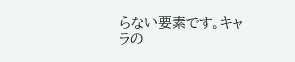らない要素です。キャラの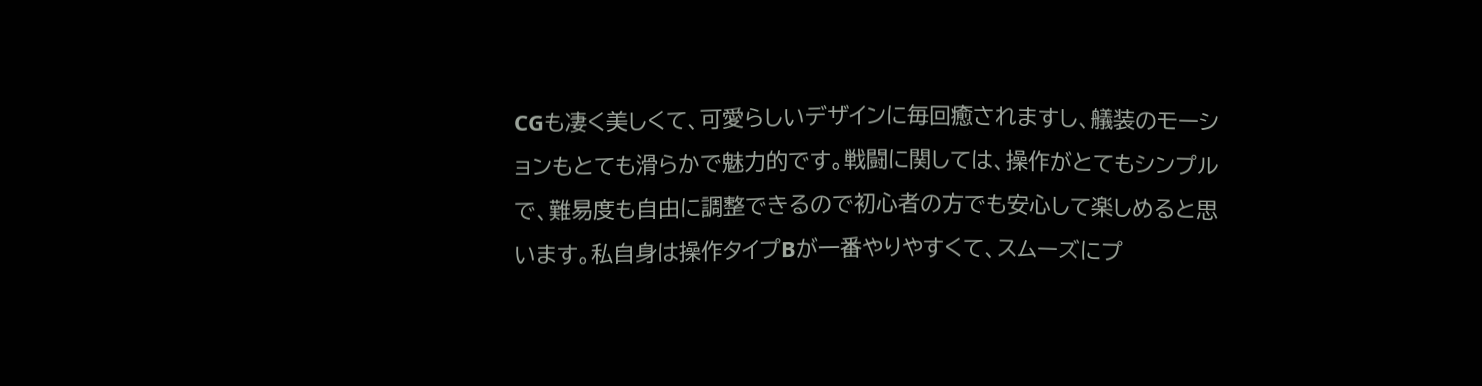CGも凄く美しくて、可愛らしいデザインに毎回癒されますし、艤装のモーションもとても滑らかで魅力的です。戦闘に関しては、操作がとてもシンプルで、難易度も自由に調整できるので初心者の方でも安心して楽しめると思います。私自身は操作タイプBが一番やりやすくて、スムーズにプ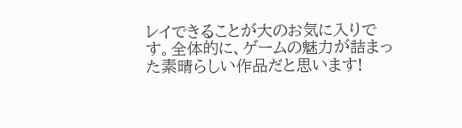レイできることが大のお気に入りです。全体的に、ゲームの魅力が詰まった素晴らしい作品だと思います!